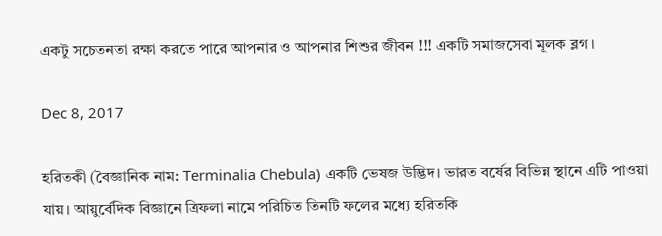একটু সচেতনতা রক্ষা করতে পারে আপনার ও আপনার শিশুর জীবন !!! একটি সমাজসেবা মূলক ব্লগ ।

Dec 8, 2017

হরিতকী (বৈজ্ঞানিক নাম: Terminalia Chebula) একটি ভেষজ উদ্ভিদ। ভারত বর্ষের বিভিন্ন স্থানে এটি পাওয়া যায়। আয়ুর্বেদিক বিজ্ঞানে ত্রিফলা নামে পরিচিত তিনটি ফলের মধ্যে হরিতকি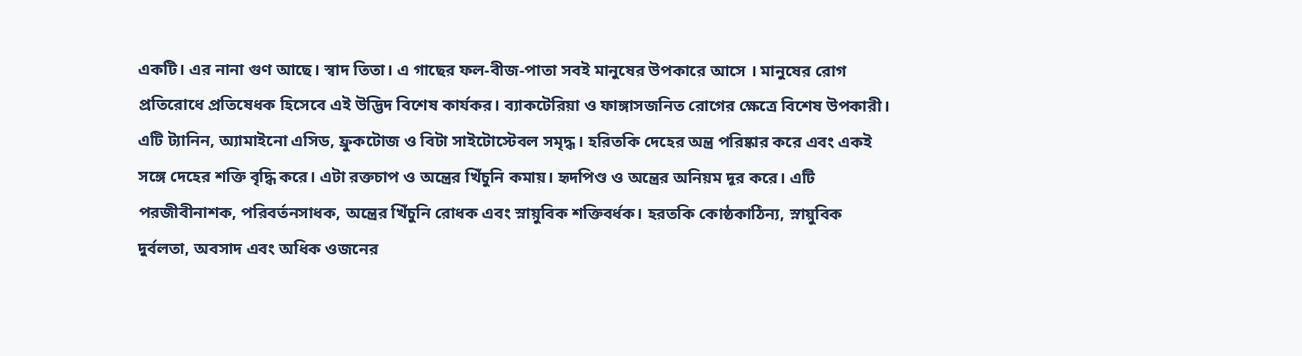একটি। এর নানা গুণ আছে। স্বাদ তিতা। এ গাছের ফল-বীজ-পাতা সবই মানুষের উপকারে আসে । মানুষের রোগ প্রতিরোধে প্রতিষেধক হিসেবে এই উদ্ভিদ বিশেষ কার্যকর। ব্যাকটেরিয়া ও ফাঙ্গাসজনিত রোগের ক্ষেত্রে বিশেষ উপকারী। এটি ট্যানিন, অ্যামাইনো এসিড, ফ্রুকটোজ ও বিটা সাইটোস্টেবল সমৃদ্ধ। হরিতকি দেহের অন্ত্র পরিষ্কার করে এবং একই সঙ্গে দেহের শক্তি বৃদ্ধি করে। এটা রক্তচাপ ও অন্ত্রের খিঁচুনি কমায়। হৃদপিণ্ড ও অন্ত্রের অনিয়ম দূর করে। এটি পরজীবীনাশক, পরিবর্তনসাধক, অন্ত্রের খিঁচুনি রোধক এবং স্নায়ুবিক শক্তিবর্ধক। হরতকি কোষ্ঠকাঠিন্য, স্নায়ুবিক দুর্বলতা, অবসাদ এবং অধিক ওজনের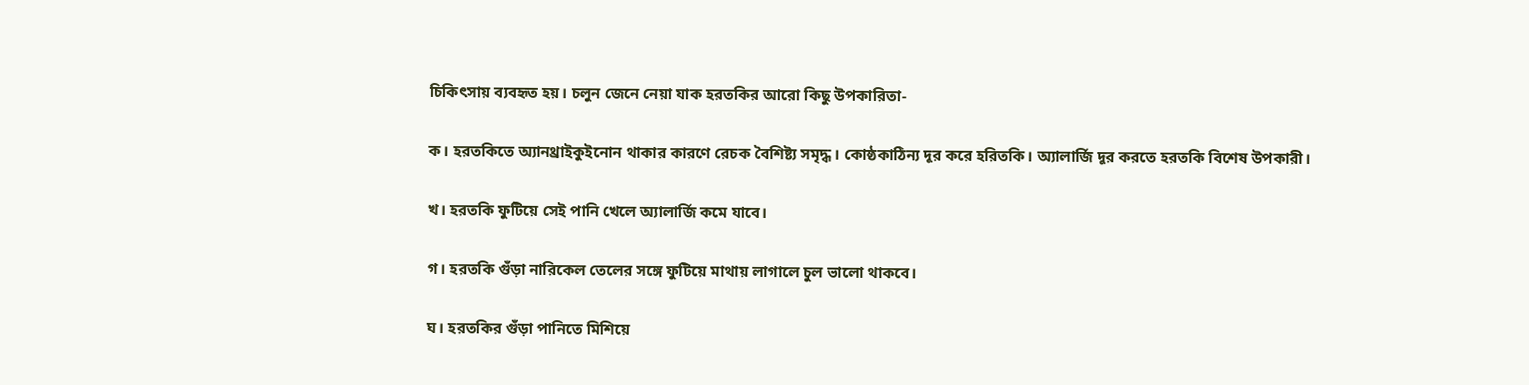চিকিৎসায় ব্যবহৃত হয়। চলুন জেনে নেয়া যাক হরতকির আরো কিছু উপকারিতা-

ক। হরতকিতে অ্যানথ্রাইকুইনোন থাকার কারণে রেচক বৈশিষ্ট্য সমৃদ্ধ। কোষ্ঠকাঠিন্য দূর করে হরিতকি। অ্যালার্জি দূর করতে হরতকি বিশেষ উপকারী।

খ। হরতকি ফুটিয়ে সেই পানি খেলে অ্যালার্জি কমে যাবে।

গ। হরতকি গুঁড়া নারিকেল তেলের সঙ্গে ফুটিয়ে মাথায় লাগালে চুল ভালো থাকবে।

ঘ। হরতকির গুঁড়া পানিতে মিশিয়ে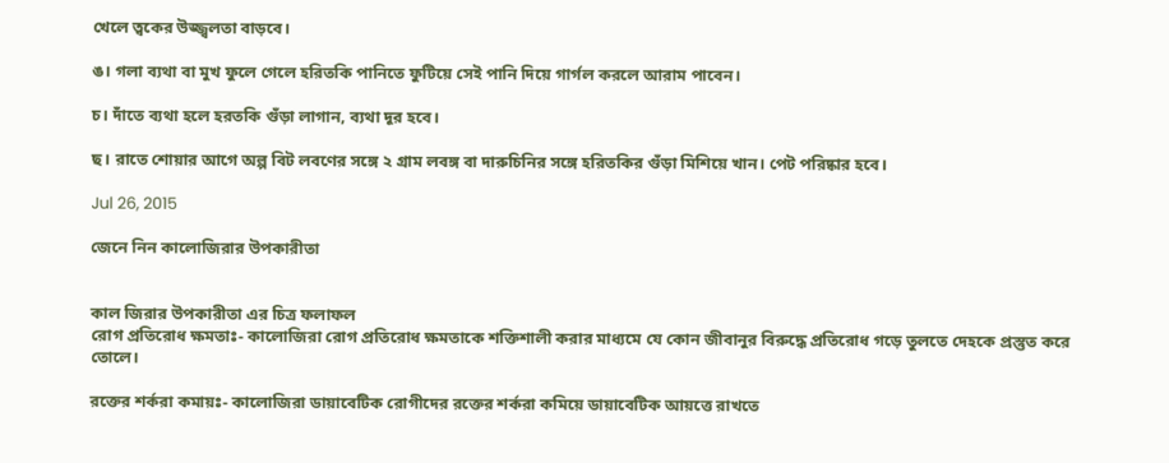খেলে ত্বকের উজ্জ্বলতা বাড়বে।

ঙ। গলা ব্যথা বা মুখ ফুলে গেলে হরিতকি পানিতে ফুটিয়ে সেই পানি দিয়ে গার্গল করলে আরাম পাবেন।

চ। দাঁতে ব্যথা হলে হরতকি গুঁড়া লাগান, ব্যথা দূর হবে।

ছ। রাতে শোয়ার আগে অল্প বিট লবণের সঙ্গে ২ গ্রাম লবঙ্গ বা দারুচিনির সঙ্গে হরিতকির গুঁড়া মিশিয়ে খান। পেট পরিষ্কার হবে।

Jul 26, 2015

জেনে নিন কালোজিরার উপকারীতা


কাল জিরার উপকারীতা এর চিত্র ফলাফল
রোগ প্রতিরোধ ক্ষমতাঃ- কালোজিরা রোগ প্রতিরোধ ক্ষমতাকে শক্তিশালী করার মাধ্যমে যে কোন জীবানুর বিরুদ্ধে প্রতিরোধ গড়ে তুলতে দেহকে প্রস্তুত করে তোলে।

রক্তের শর্করা কমায়ঃ- কালোজিরা ডায়াবেটিক রোগীদের রক্তের শর্করা কমিয়ে ডায়াবেটিক আয়ত্তে রাখতে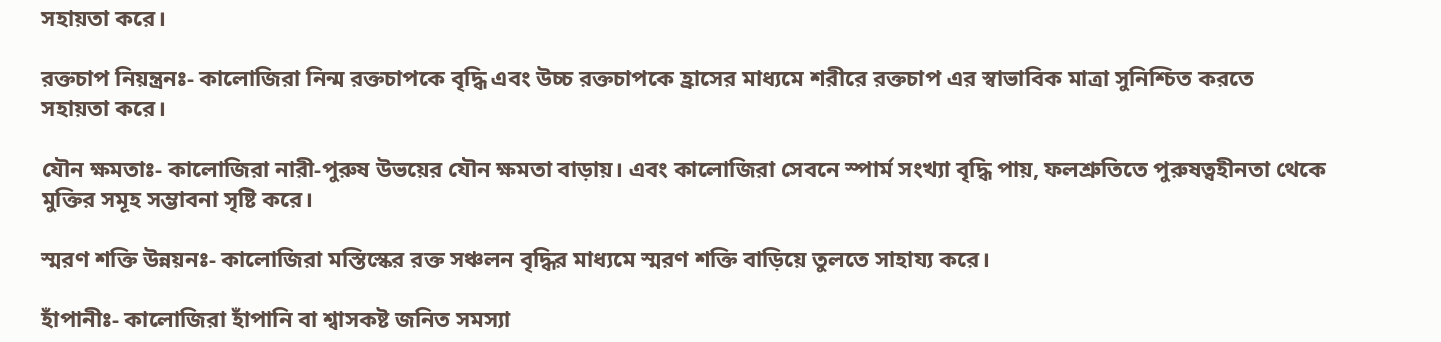সহায়তা করে।

রক্তচাপ নিয়ন্ত্রনঃ- কালোজিরা নিন্ম রক্তচাপকে বৃদ্ধি এবং উচ্চ রক্তচাপকে হ্রাসের মাধ্যমে শরীরে রক্তচাপ এর স্বাভাবিক মাত্রা সুনিশ্চিত করতে সহায়তা করে।

যৌন ক্ষমতাঃ- কালোজিরা নারী-পুরুষ উভয়ের যৌন ক্ষমতা বাড়ায়। এবং কালোজিরা সেবনে স্পার্ম সংখ্যা বৃদ্ধি পায়, ফলশ্রুতিতে পুরুষত্বহীনতা থেকে মুক্তির সমূহ সম্ভাবনা সৃষ্টি করে।

স্মরণ শক্তি উন্নয়নঃ- কালোজিরা মস্তিস্কের রক্ত সঞ্চলন বৃদ্ধির মাধ্যমে স্মরণ শক্তি বাড়িয়ে তুলতে সাহায্য করে।

হাঁপানীঃ- কালোজিরা হাঁপানি বা শ্বাসকষ্ট জনিত সমস্যা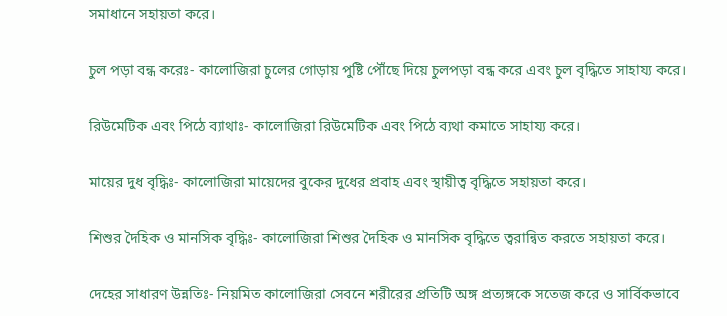সমাধানে সহায়তা করে।

চুল পড়া বন্ধ করেঃ- কালোজিরা চুলের গোড়ায় পুষ্টি পৌঁছে দিয়ে চুলপড়া বন্ধ করে এবং চুল বৃদ্ধিতে সাহায্য করে।

রিউমেটিক এবং পিঠে ব্যাথাঃ- কালোজিরা রিউমেটিক এবং পিঠে ব্যথা কমাতে সাহায্য করে।

মায়ের দুধ বৃদ্ধিঃ- কালোজিরা মায়েদের বুকের দুধের প্রবাহ এবং স্থায়ীত্ব বৃদ্ধিতে সহায়তা করে।

শিশুর দৈহিক ও মানসিক বৃদ্ধিঃ- কালোজিরা শিশুর দৈহিক ও মানসিক বৃদ্ধিতে ত্বরান্বিত করতে সহায়তা করে।

দেহের সাধারণ উন্নতিঃ- নিয়মিত কালোজিরা সেবনে শরীরের প্রতিটি অঙ্গ প্রত্যঙ্গকে সতেজ করে ও সার্বিকভাবে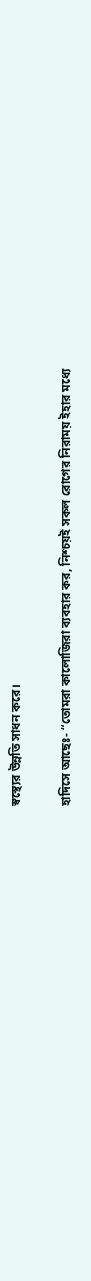স্বস্থ্যের উন্নতি সাধন করে।

হাদিসে আছেঃ- “তোমরা কালোজিরা ব্যবহার কর, নিশ্চয়ই সকল রোগের নিরাময় ইহার মধ্যে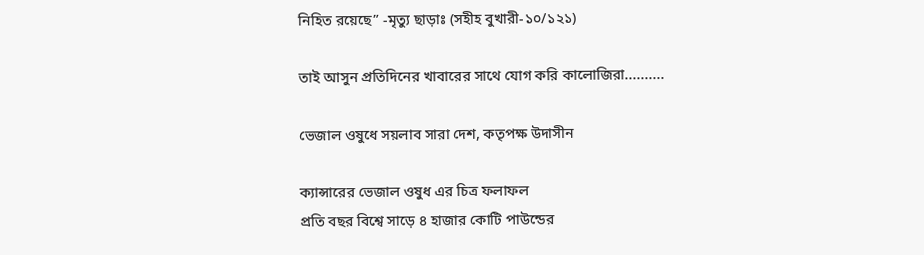নিহিত রয়েছে” -মৃত্যু ছাড়াঃ (সহীহ বুখারী-১০/১২১)

তাই আসুন প্রতিদিনের খাবারের সাথে যোগ করি কালোজিরা..........

ভেজাল ওষুধে সয়লাব সারা দেশ, কতৃপক্ষ উদাসীন

ক্যান্সারের ভেজাল ওষুধ এর চিত্র ফলাফল
প্রতি বছর বিশ্বে সাড়ে ৪ হাজার কোটি পাউন্ডের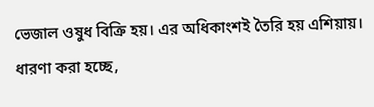ভেজাল ওষুধ বিক্রি হয়। এর অধিকাংশই তৈরি হয় এশিয়ায়। ধারণা করা হচ্ছে,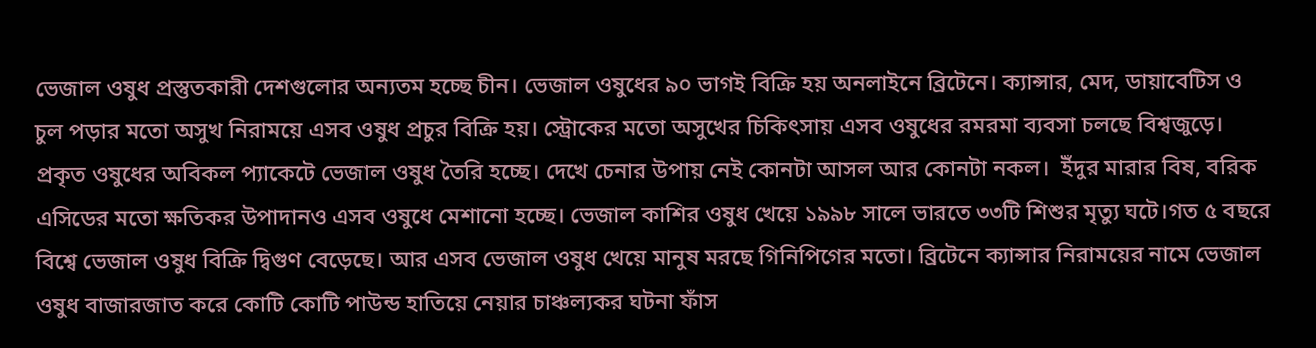ভেজাল ওষুধ প্রস্তুতকারী দেশগুলোর অন্যতম হচ্ছে চীন। ভেজাল ওষুধের ৯০ ভাগই বিক্রি হয় অনলাইনে ব্রিটেনে। ক্যান্সার, মেদ, ডায়াবেটিস ও চুল পড়ার মতো অসুখ নিরাময়ে এসব ওষুধ প্রচুর বিক্রি হয়। স্ট্রোকের মতো অসুখের চিকিৎসায় এসব ওষুধের রমরমা ব্যবসা চলছে বিশ্বজুড়ে। প্রকৃত ওষুধের অবিকল প্যাকেটে ভেজাল ওষুধ তৈরি হচ্ছে। দেখে চেনার উপায় নেই কোনটা আসল আর কোনটা নকল।  ইঁদুর মারার বিষ, বরিক এসিডের মতো ক্ষতিকর উপাদানও এসব ওষুধে মেশানো হচ্ছে। ভেজাল কাশির ওষুধ খেয়ে ১৯৯৮ সালে ভারতে ৩৩টি শিশুর মৃত্যু ঘটে।গত ৫ বছরে বিশ্বে ভেজাল ওষুধ বিক্রি দ্বিগুণ বেড়েছে। আর এসব ভেজাল ওষুধ খেয়ে মানুষ মরছে গিনিপিগের মতো। ব্রিটেনে ক্যান্সার নিরাময়ের নামে ভেজাল ওষুধ বাজারজাত করে কোটি কোটি পাউন্ড হাতিয়ে নেয়ার চাঞ্চল্যকর ঘটনা ফাঁস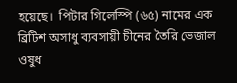হয়েছে।  পিটার গিলেস্পি (৬৫) নামের এক ব্রিটিশ অসাধু ব্যবসায়ী চীনের তৈরি ভেজাল ওষুধ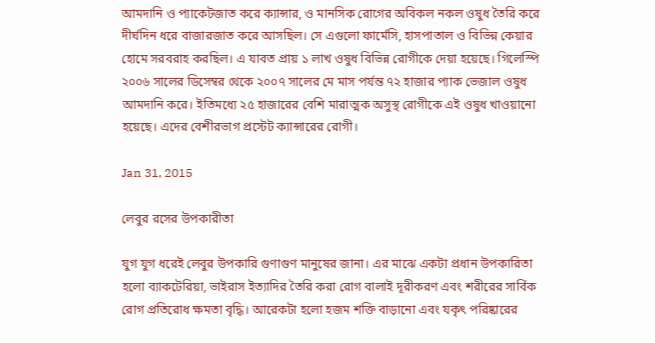আমদানি ও প্যাকেটজাত করে ক্যান্সার, ও মানসিক রোগের অবিকল নকল ওষুধ তৈরি করে দীর্ঘদিন ধরে বাজারজাত করে আসছিল। সে এগুলো ফার্মেসি, হাসপাতাল ও বিভিন্ন কেয়ার হোমে সরবরাহ করছিল। এ যাবত প্রায় ১ লাখ ওষুধ বিভিন্ন রোগীকে দেয়া হয়েছে। গিলেস্পি ২০০৬ সালের ডিসেম্বর থেকে ২০০৭ সালের মে মাস পর্যন্ত ৭২ হাজার প্যাক ভেজাল ওষুধ আমদানি করে। ইতিমধ্যে ২৫ হাজারের বেশি মারাত্মক অসুস্থ রোগীকে এই ওষুধ খাওয়ানো হয়েছে। এদের বেশীরভাগ প্রস্টেট ক্যান্সারের রোগী।

Jan 31, 2015

লেবুর রসের উপকারীতা

যুগ যুগ ধরেই লেবুর উপকারি গুণাগুণ মানুষের জানা। এর মাঝে একটা প্রধান উপকারিতা হলো ব্যাকটেরিয়া, ভাইরাস ইত্যাদির তৈরি করা রোগ বালাই দূরীকরণ এবং শরীরের সার্বিক রোগ প্রতিরোধ ক্ষমতা বৃদ্ধি। আরেকটা হলো হজম শক্তি বাড়ানো এবং যকৃৎ পরিষ্কারের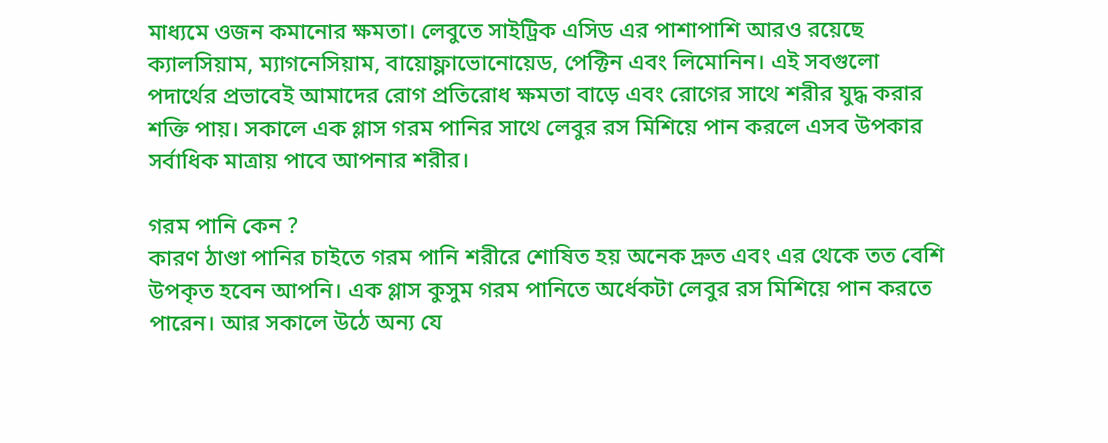মাধ্যমে ওজন কমানোর ক্ষমতা। লেবুতে সাইট্রিক এসিড এর পাশাপাশি আরও রয়েছে ক্যালসিয়াম, ম্যাগনেসিয়াম, বায়োফ্লাভোনোয়েড, পেক্টিন এবং লিমোনিন। এই সবগুলো পদার্থের প্রভাবেই আমাদের রোগ প্রতিরোধ ক্ষমতা বাড়ে এবং রোগের সাথে শরীর যুদ্ধ করার শক্তি পায়। সকালে এক গ্লাস গরম পানির সাথে লেবুর রস মিশিয়ে পান করলে এসব উপকার সর্বাধিক মাত্রায় পাবে আপনার শরীর।

গরম পানি কেন ?
কারণ ঠাণ্ডা পানির চাইতে গরম পানি শরীরে শোষিত হয় অনেক দ্রুত এবং এর থেকে তত বেশি উপকৃত হবেন আপনি। এক গ্লাস কুসুম গরম পানিতে অর্ধেকটা লেবুর রস মিশিয়ে পান করতে পারেন। আর সকালে উঠে অন্য যে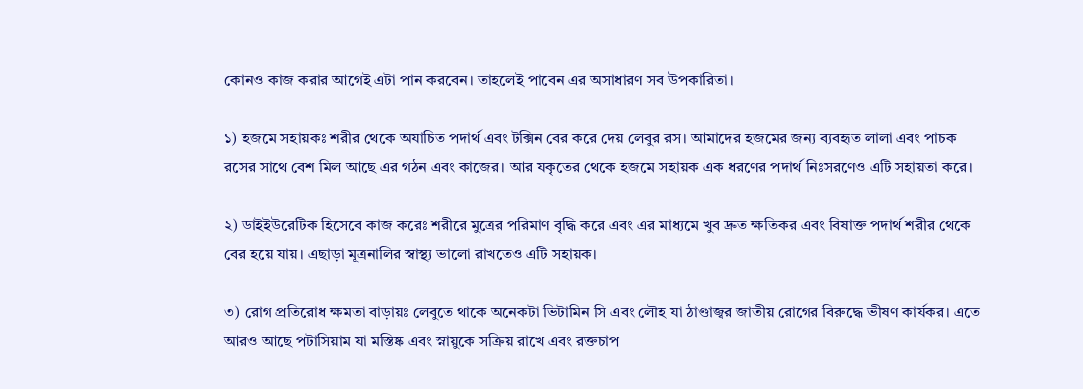কোনও কাজ করার আগেই এটা পান করবেন। তাহলেই পাবেন এর অসাধারণ সব উপকারিতা।

১) হজমে সহায়কঃ শরীর থেকে অযাচিত পদার্থ এবং টক্সিন বের করে দেয় লেবুর রস। আমাদের হজমের জন্য ব্যবহৃত লালা এবং পাচক রসের সাথে বেশ মিল আছে এর গঠন এবং কাজের। আর যকৃতের থেকে হজমে সহায়ক এক ধরণের পদার্থ নিঃসরণেও এটি সহায়তা করে।

২) ডাইইউরেটিক হিসেবে কাজ করেঃ শরীরে মুত্রের পরিমাণ বৃদ্ধি করে এবং এর মাধ্যমে খুব দ্রুত ক্ষতিকর এবং বিষাক্ত পদার্থ শরীর থেকে বের হয়ে যায়। এছাড়া মূত্রনালির স্বাস্থ্য ভালো রাখতেও এটি সহায়ক।

৩) রোগ প্রতিরোধ ক্ষমতা বাড়ায়ঃ লেবুতে থাকে অনেকটা ভিটামিন সি এবং লৌহ যা ঠাণ্ডাজ্বর জাতীয় রোগের বিরুদ্ধে ভীষণ কার্যকর। এতে আরও আছে পটাসিয়াম যা মস্তিষ্ক এবং স্নায়ুকে সক্রিয় রাখে এবং রক্তচাপ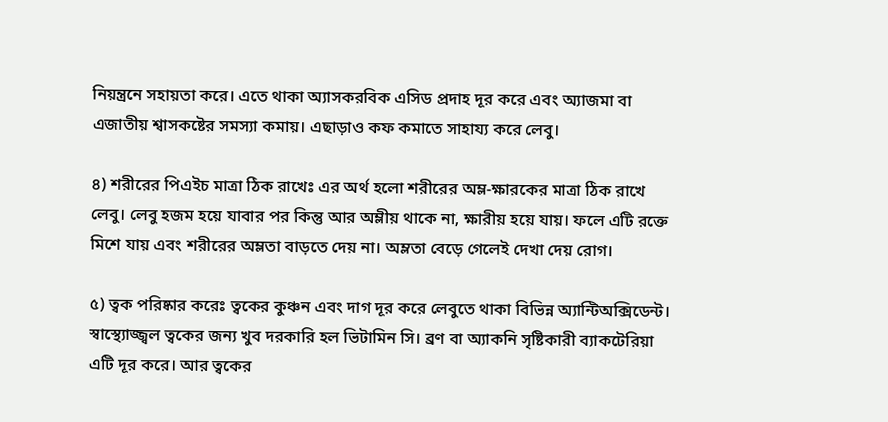নিয়ন্ত্রনে সহায়তা করে। এতে থাকা অ্যাসকরবিক এসিড প্রদাহ দূর করে এবং অ্যাজমা বা এজাতীয় শ্বাসকষ্টের সমস্যা কমায়। এছাড়াও কফ কমাতে সাহায্য করে লেবু।

৪) শরীরের পিএইচ মাত্রা ঠিক রাখেঃ এর অর্থ হলো শরীরের অম্ল-ক্ষারকের মাত্রা ঠিক রাখে লেবু। লেবু হজম হয়ে যাবার পর কিন্তু আর অম্লীয় থাকে না, ক্ষারীয় হয়ে যায়। ফলে এটি রক্তে মিশে যায় এবং শরীরের অম্লতা বাড়তে দেয় না। অম্লতা বেড়ে গেলেই দেখা দেয় রোগ।

৫) ত্বক পরিষ্কার করেঃ ত্বকের কুঞ্চন এবং দাগ দূর করে লেবুতে থাকা বিভিন্ন অ্যান্টিঅক্সিডেন্ট। স্বাস্থ্যোজ্জ্বল ত্বকের জন্য খুব দরকারি হল ভিটামিন সি। ব্রণ বা অ্যাকনি সৃষ্টিকারী ব্যাকটেরিয়া এটি দূর করে। আর ত্বকের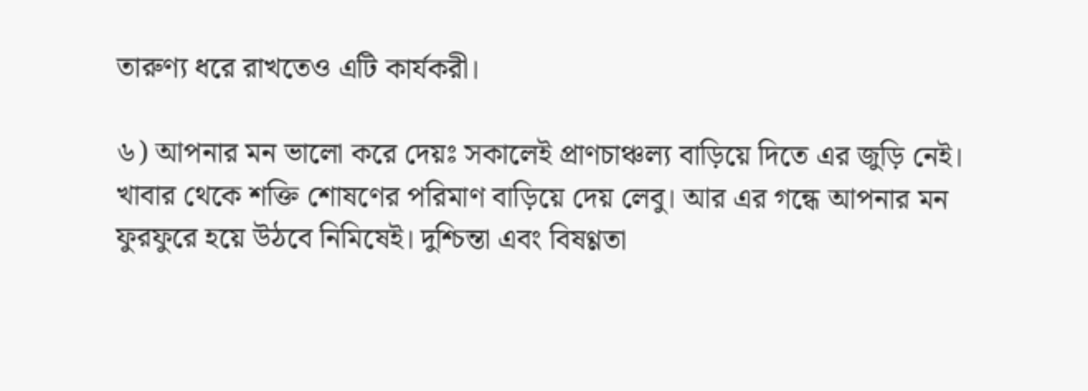তারুণ্য ধরে রাখতেও এটি কার্যকরী।

৬) আপনার মন ভালো করে দেয়ঃ সকালেই প্রাণচাঞ্চল্য বাড়িয়ে দিতে এর জুড়ি নেই। খাবার থেকে শক্তি শোষণের পরিমাণ বাড়িয়ে দেয় লেবু। আর এর গন্ধে আপনার মন ফুরফুরে হয়ে উঠবে নিমিষেই। দুশ্চিন্তা এবং বিষণ্ণতা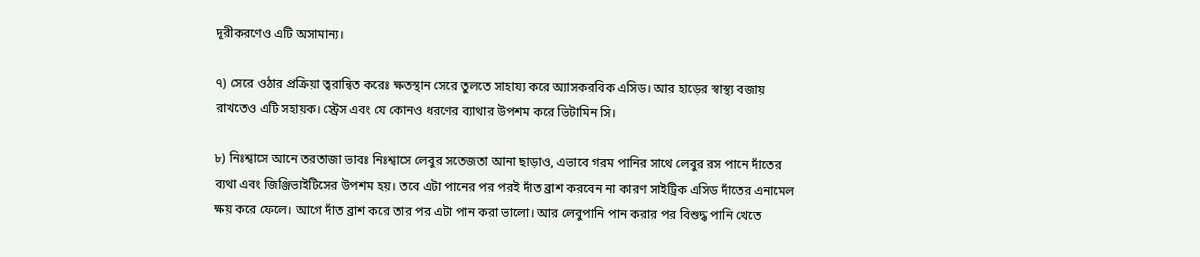দূরীকরণেও এটি অসামান্য।

৭) সেরে ওঠার প্রক্রিয়া ত্বরান্বিত করেঃ ক্ষতস্থান সেরে তুলতে সাহায্য করে অ্যাসকরবিক এসিড। আর হাড়ের স্বাস্থ্য বজায় রাখতেও এটি সহায়ক। স্ট্রেস এবং যে কোনও ধরণের ব্যাথার উপশম করে ভিটামিন সি।

৮) নিঃশ্বাসে আনে তরতাজা ভাবঃ নিঃশ্বাসে লেবুর সতেজতা আনা ছাড়াও, এভাবে গরম পানির সাথে লেবুর রস পানে দাঁতের ব্যথা এবং জিঞ্জিভাইটিসের উপশম হয়। তবে এটা পানের পর পরই দাঁত ব্রাশ করবেন না কারণ সাইট্রিক এসিড দাঁতের এনামেল ক্ষয় করে ফেলে। আগে দাঁত ব্রাশ করে তার পর এটা পান করা ভালো। আর লেবুপানি পান করার পর বিশুদ্ধ পানি খেতে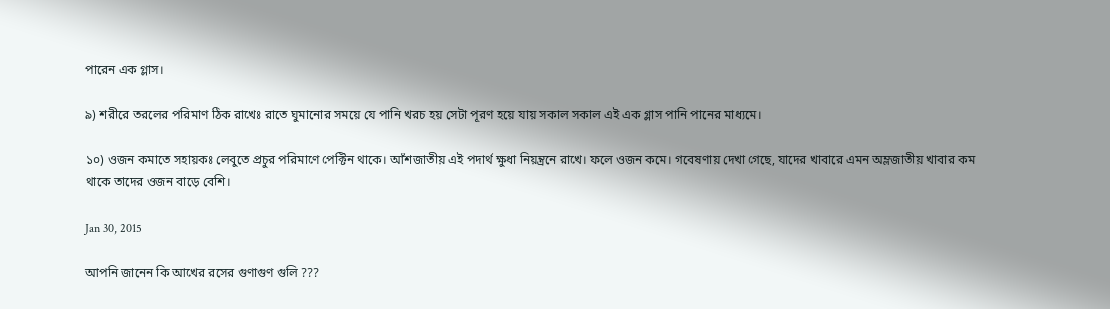পারেন এক গ্লাস।

৯) শরীরে তরলের পরিমাণ ঠিক রাখেঃ রাতে ঘুমানোর সময়ে যে পানি খরচ হয় সেটা পূরণ হয়ে যায় সকাল সকাল এই এক গ্লাস পানি পানের মাধ্যমে।

১০) ওজন কমাতে সহায়কঃ লেবুতে প্রচুর পরিমাণে পেক্টিন থাকে। আঁশজাতীয় এই পদার্থ ক্ষুধা নিয়ন্ত্রনে রাখে। ফলে ওজন কমে। গবেষণায় দেখা গেছে, যাদের খাবারে এমন অম্লজাতীয় খাবার কম থাকে তাদের ওজন বাড়ে বেশি।

Jan 30, 2015

আপনি জানেন কি আখের রসের গুণাগুণ গুলি ???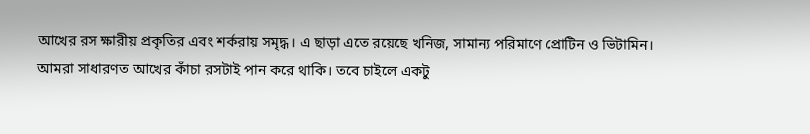আখের রস ক্ষারীয় প্রকৃতির এবং শর্করায় সমৃদ্ধ। এ ছাড়া এতে রয়েছে খনিজ, সামান্য পরিমাণে প্রোটিন ও ভিটামিন।  আমরা সাধারণত আখের কাঁচা রসটাই পান করে থাকি। তবে চাইলে একটু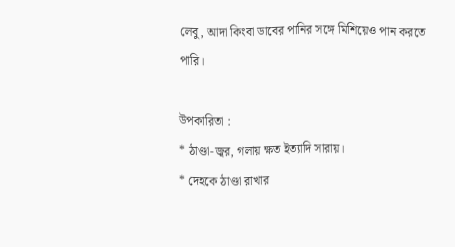লেবু, আদা কিংবা ডাবের পানির সঙ্গে মিশিয়েও পান করতে পারি।

উপকারিতা :
* ঠাণ্ডা-জ্বর, গলায় ক্ষত ইত্যাদি সারায়।
* দেহকে ঠাণ্ডা রাখার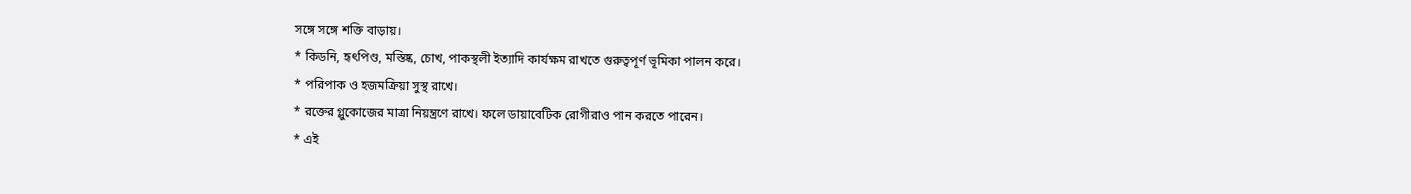সঙ্গে সঙ্গে শক্তি বাড়ায়।
* কিডনি, হৃৎপিণ্ড, মস্তিষ্ক, চোখ, পাকস্থলী ইত্যাদি কার্যক্ষম রাখতে গুরুত্বপূর্ণ ভূমিকা পালন করে।
* পরিপাক ও হজমক্রিয়া সুস্থ রাখে।
* রক্তের গ্লুকোজের মাত্রা নিয়ন্ত্রণে রাখে। ফলে ডায়াবেটিক রোগীরাও পান করতে পারেন।
* এই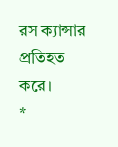রস ক্যান্সার প্রতিহত করে।
*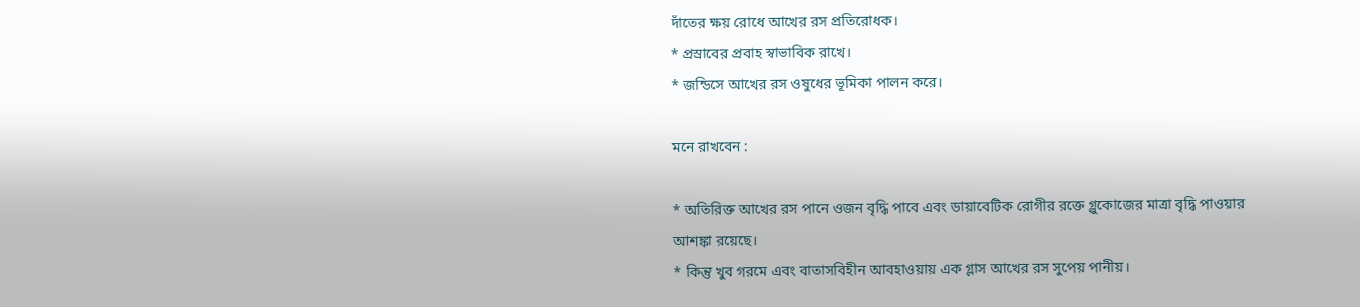দাঁতের ক্ষয় রোধে আখের রস প্রতিরোধক।
* প্রস্রাবের প্রবাহ স্বাভাবিক রাখে।
* জন্ডিসে আখের রস ওষুধের ভূমিকা পালন করে।

মনে রাখবেন :

* অতিরিক্ত আখের রস পানে ওজন বৃদ্ধি পাবে এবং ডায়াবেটিক রোগীর রক্তে গ্লুকোজের মাত্রা বৃদ্ধি পাওয়ার আশঙ্কা রয়েছে।
* কিন্তু খুব গরমে এবং বাতাসবিহীন আবহাওয়ায় এক গ্লাস আখের রস সুপেয় পানীয়।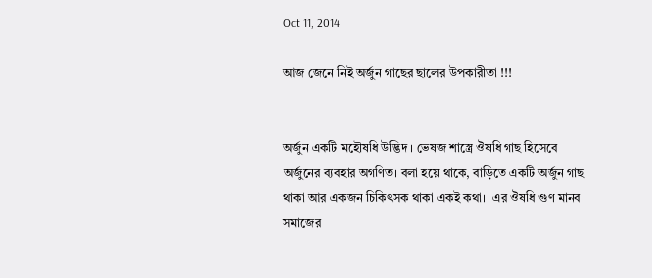Oct 11, 2014

আজ জেনে নিই অর্জুন গাছের ছালের উপকারীতা !!!


অর্জুন একটি মহৌষধি উদ্ভিদ । ভেষজ শাস্ত্রে ঔষধি গাছ হিসেবে অর্জুনের ব্যবহার অগণিত। বলা হয়ে থাকে, বাড়িতে একটি অর্জুন গাছ থাকা আর একজন চিকিৎসক থাকা একই কথা।  এর ঔষধি গুণ মানব সমাজের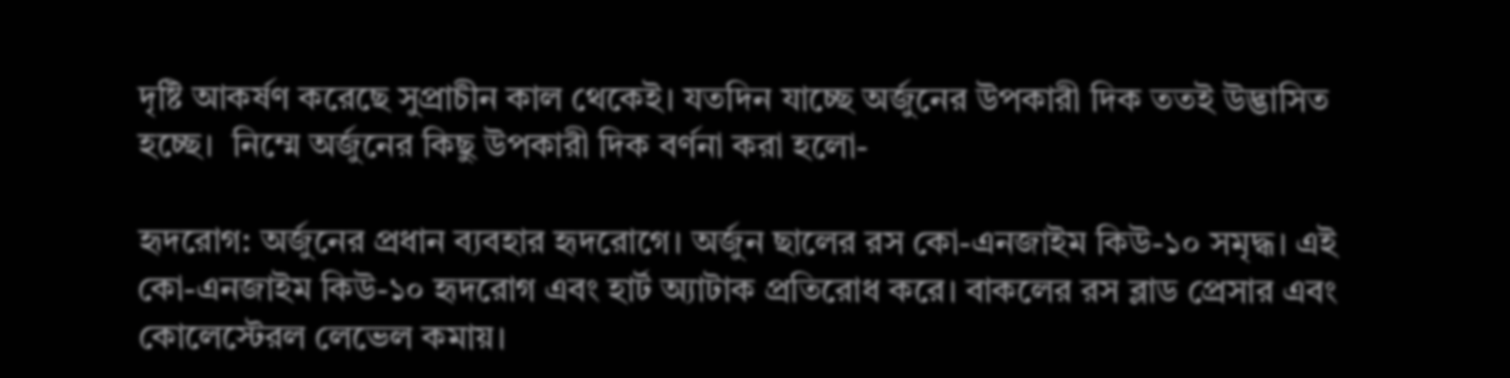দৃষ্টি আকর্ষণ করেছে সুপ্রাচীন কাল থেকেই। যতদিন যাচ্ছে অর্জুনের উপকারী দিক ততই উদ্ভাসিত হচ্ছে।  নিম্মে অর্জুনের কিছু উপকারী দিক বর্ণনা করা হলো-

হৃদরোগ: অর্জুনের প্রধান ব্যবহার হৃদরোগে। অর্জুন ছালের রস কো-এনজাইম কিউ-১০ সমৃদ্ধ। এই কো-এনজাইম কিউ-১০ হৃদরোগ এবং হার্ট অ্যাটাক প্রতিরোধ করে। বাকলের রস ব্লাড প্রেসার এবং কোলেস্টেরল লেভেল কমায়।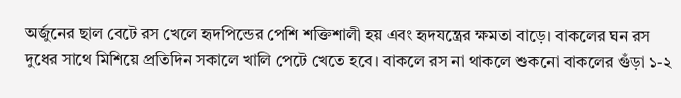অর্জুনের ছাল বেটে রস খেলে হৃদপিন্ডের পেশি শক্তিশালী হয় এবং হৃদযন্ত্রের ক্ষমতা বাড়ে। বাকলের ঘন রস দুধের সাথে মিশিয়ে প্রতিদিন সকালে খালি পেটে খেতে হবে। বাকলে রস না থাকলে শুকনো বাকলের গুঁড়া ১-২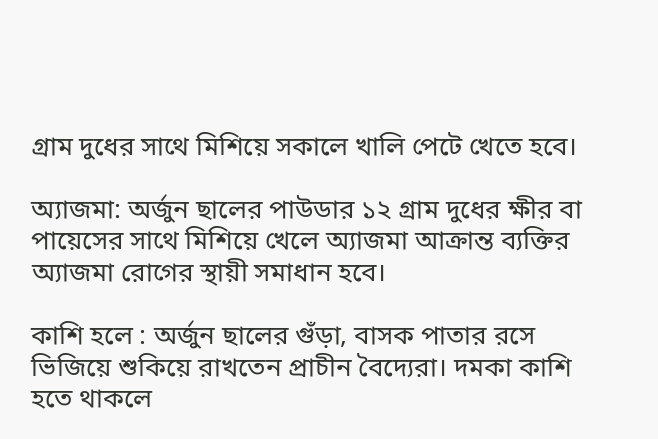গ্রাম দুধের সাথে মিশিয়ে সকালে খালি পেটে খেতে হবে।

অ্যাজমা: অর্জুন ছালের পাউডার ১২ গ্রাম দুধের ক্ষীর বা পায়েসের সাথে মিশিয়ে খেলে অ্যাজমা আক্রান্ত ব্যক্তির অ্যাজমা রোগের স্থায়ী সমাধান হবে।

কাশি হলে : অর্জুন ছালের গুঁড়া, বাসক পাতার রসে ভিজিয়ে শুকিয়ে রাখতেন প্রাচীন বৈদ্যেরা। দমকা কাশি হতে থাকলে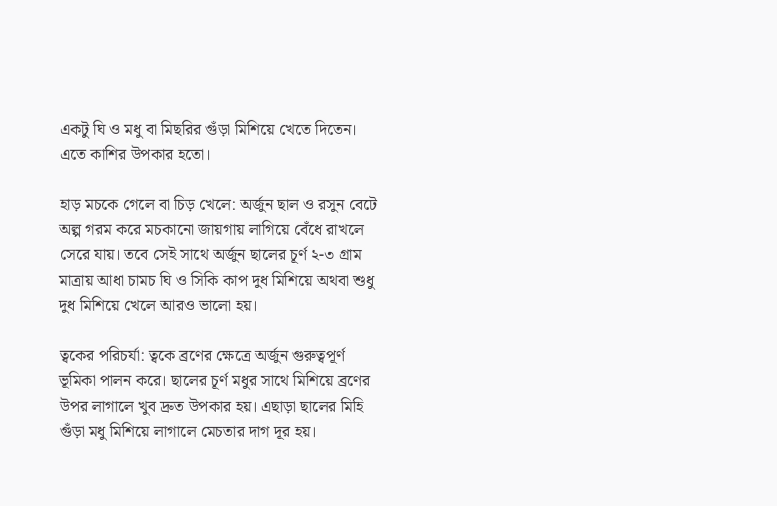একটু ঘি ও মধু বা মিছরির গুঁড়া মিশিয়ে খেতে দিতেন। এতে কাশির উপকার হতো।

হাড় মচকে গেলে বা চিড় খেলে: অর্জুন ছাল ও রসুন বেটে অল্প গরম করে মচকানো জায়গায় লাগিয়ে বেঁধে রাখলে সেরে যায়। তবে সেই সাথে অর্জুন ছালের চূর্ণ ২-৩ গ্রাম মাত্রায় আধা চামচ ঘি ও সিকি কাপ দুধ মিশিয়ে অথবা শুধু দুধ মিশিয়ে খেলে আরও ভালো হয়।

ত্বকের পরিচর্যা: ত্বকে ব্রণের ক্ষেত্রে অর্জুন গুরুত্বপূর্ণ ভূমিকা পালন করে। ছালের চূর্ণ মধুর সাথে মিশিয়ে ব্রণের উপর লাগালে খুব দ্রুত উপকার হয়। এছাড়া ছালের মিহি গুঁড়া মধু মিশিয়ে লাগালে মেচতার দাগ দূর হয়।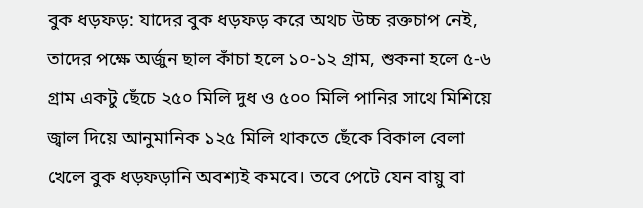বুক ধড়ফড়: যাদের বুক ধড়ফড় করে অথচ উচ্চ রক্তচাপ নেই, তাদের পক্ষে অর্জুন ছাল কাঁচা হলে ১০-১২ গ্রাম, শুকনা হলে ৫-৬ গ্রাম একটু ছেঁচে ২৫০ মিলি দুধ ও ৫০০ মিলি পানির সাথে মিশিয়ে জ্বাল দিয়ে আনুমানিক ১২৫ মিলি থাকতে ছেঁকে বিকাল বেলা খেলে বুক ধড়ফড়ানি অবশ্যই কমবে। তবে পেটে যেন বায়ু বা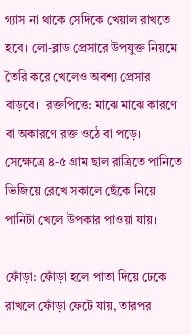গ্যাস না থাকে সেদিকে খেয়াল রাখতে হবে। লো-ব্লাড প্রেসারে উপযুক্ত নিয়মে তৈরি করে খেলেও অবশ্য প্রেসার বাড়বে।  রক্তপিত্তে: মাঝে মাঝে কারণে বা অকারণে রক্ত ওঠে বা পড়ে। সেক্ষেত্রে ৪-৫ গ্রাম ছাল রাত্রিতে পানিতে ভিজিয়ে রেখে সকালে ছেঁকে নিয়ে পানিটা খেলে উপকার পাওয়া যায়।

ফোঁড়া: ফোঁড়া হলে পাতা দিয়ে ঢেকে রাখলে ফোঁড়া ফেটে যায়, তারপর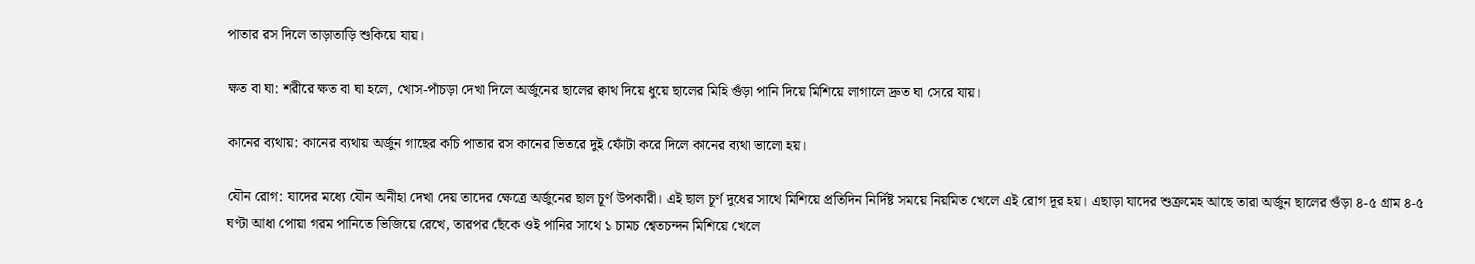পাতার রস দিলে তাড়াতাড়ি শুকিয়ে যায়।

ক্ষত বা ঘা: শরীরে ক্ষত বা ঘা হলে, খোস-পাঁচড়া দেখা দিলে অর্জুনের ছালের ক্বাথ দিয়ে ধুয়ে ছালের মিহি গুঁড়া পানি দিয়ে মিশিয়ে লাগালে দ্রুত ঘা সেরে যায়।

কানের ব্যথায়: কানের ব্যথায় অর্জুন গাছের কচি পাতার রস কানের ভিতরে দুই ফোঁটা করে দিলে কানের ব্যথা ভালো হয়।

যৌন রোগ: যাদের মধ্যে যৌন অনীহা দেখা দেয় তাদের ক্ষেত্রে অর্জুনের ছাল চূর্ণ উপকারী। এই ছাল চূর্ণ দুধের সাথে মিশিয়ে প্রতিদিন নির্দিষ্ট সময়ে নিয়মিত খেলে এই রোগ দূর হয়। এছাড়া যাদের শুক্রমেহ আছে তারা অর্জুন ছালের গুঁড়া ৪-৫ গ্রাম ৪-৫ ঘণ্টা আধা পোয়া গরম পানিতে ভিজিয়ে রেখে, তারপর ছেঁকে ওই পানির সাথে ১ চামচ শ্বেতচন্দন মিশিয়ে খেলে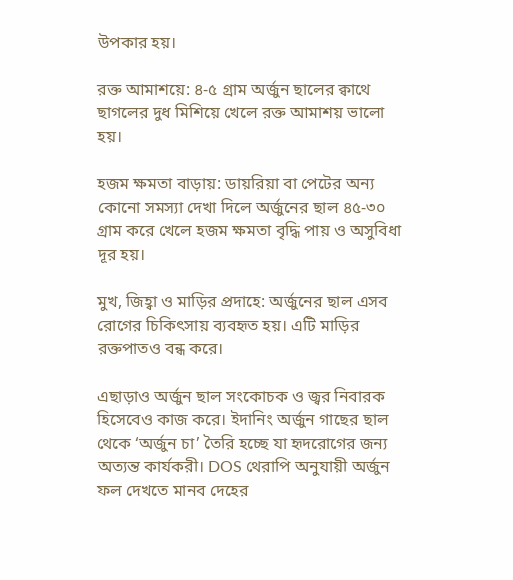উপকার হয়।

রক্ত আমাশয়ে: ৪-৫ গ্রাম অর্জুন ছালের ক্বাথে ছাগলের দুধ মিশিয়ে খেলে রক্ত আমাশয় ভালো হয়।

হজম ক্ষমতা বাড়ায়: ডায়রিয়া বা পেটের অন্য কোনো সমস্যা দেখা দিলে অর্জুনের ছাল ৪৫-৩০ গ্রাম করে খেলে হজম ক্ষমতা বৃদ্ধি পায় ও অসুবিধা দূর হয়।

মুখ, জিহ্বা ও মাড়ির প্রদাহে: অর্জুনের ছাল এসব রোগের চিকিৎসায় ব্যবহৃত হয়। এটি মাড়ির রক্তপাতও বন্ধ করে।

এছাড়াও অর্জুন ছাল সংকোচক ও জ্বর নিবারক হিসেবেও কাজ করে। ইদানিং অর্জুন গাছের ছাল থেকে ‘অর্জুন চা’ তৈরি হচ্ছে যা হৃদরোগের জন্য অত্যন্ত কার্যকরী। DOS থেরাপি অনুযায়ী অর্জুন ফল দেখতে মানব দেহের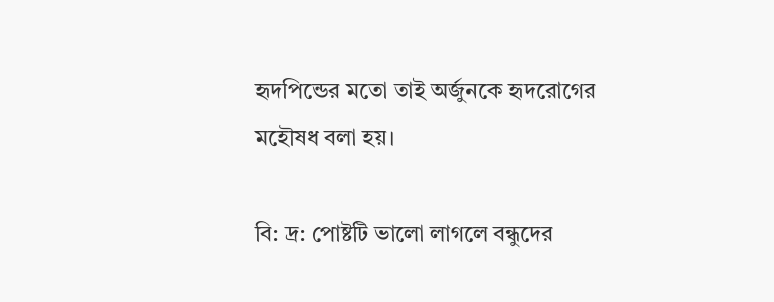হৃদপিন্ডের মতো তাই অর্জুনকে হৃদরোগের মহৌষধ বলা হয়।

বি: দ্র: পোষ্টটি ভালো লাগলে বন্ধুদের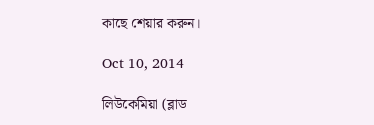কাছে শেয়ার করুন।

Oct 10, 2014

লিউকেমিয়া (ব্লাড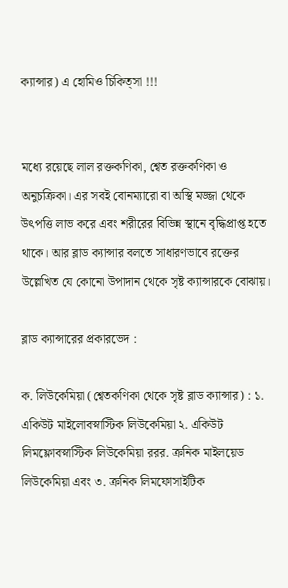ক্যান্সার) এ হোমিও চিকিত্সা !!!


মধ্যে রয়েছে লাল রক্তকণিকা, শ্বেত রক্তকণিকা ও অনুচক্রিকা। এর সবই বোনম্যারো বা অস্থি মজ্জা থেকে উৎপত্তি লাভ করে এবং শরীরের বিভিন্ন স্থানে বৃদ্ধিপ্রাপ্ত হতে থাকে। আর ব্লাড ক্যান্সার বলতে সাধারণভাবে রক্তের উল্লেখিত যে কোনো উপাদান থেকে সৃষ্ট ক্যান্সারকে বোঝায়।

ব্লাড ক্যান্সারের প্রকারভেদ :

ক. লিউকেমিয়া (শ্বেতকণিকা থেকে সৃষ্ট ব্লাড ক্যান্সার) : ১. একিউট মাইলোবস্নাস্টিক লিউকেমিয়া ২. একিউট লিমফ্লোবস্নাস্টিক লিউকেমিয়া ররর. ক্রনিক মাইলয়েড লিউকেমিয়া এবং ৩. ক্রনিক লিমফোসাইটিক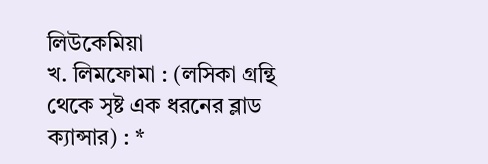লিউকেমিয়া
খ. লিমফোমা : (লসিকা গ্রন্থি থেকে সৃষ্ট এক ধরনের ব্লাড ক্যান্সার) : *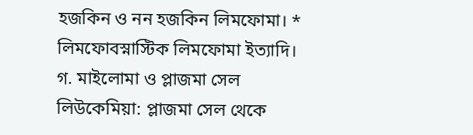হজকিন ও নন হজকিন লিমফোমা। * লিমফোবস্নাস্টিক লিমফোমা ইত্যাদি।
গ. মাইলোমা ও প্লাজমা সেল লিউকেমিয়া: প্লাজমা সেল থেকে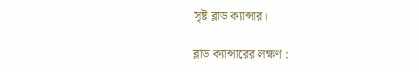সৃষ্ট ব্লাড ক্যান্সার।

ব্লাড ক্যান্সারের লক্ষণ :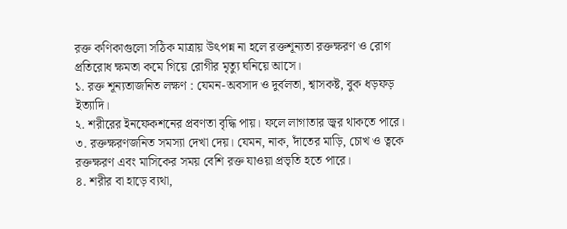রক্ত কণিকাগুলো সঠিক মাত্রায় উৎপন্ন না হলে রক্তশূন্যতা রক্তক্ষরণ ও রোগ প্রতিরোধ ক্ষমতা কমে গিয়ে রোগীর মৃত্যু ঘনিয়ে আসে।
১. রক্ত শূন্যতাজনিত লক্ষণ : যেমন-অবসাদ ও দুর্বলতা, শ্বাসকষ্ট, বুক ধড়ফড় ইত্যাদি।
২. শরীরের ইনফেকশনের প্রবণতা বৃদ্ধি পায়। ফলে লাগাতার জ্বর থাকতে পারে।
৩. রক্তক্ষরণজনিত সমস্যা দেখা দেয়। যেমন, নাক, দাঁতের মাড়ি, চোখ ও ত্বকে রক্তক্ষরণ এবং মাসিকের সময় বেশি রক্ত যাওয়া প্রভৃতি হতে পারে।
৪. শরীর বা হাড়ে ব্যথা,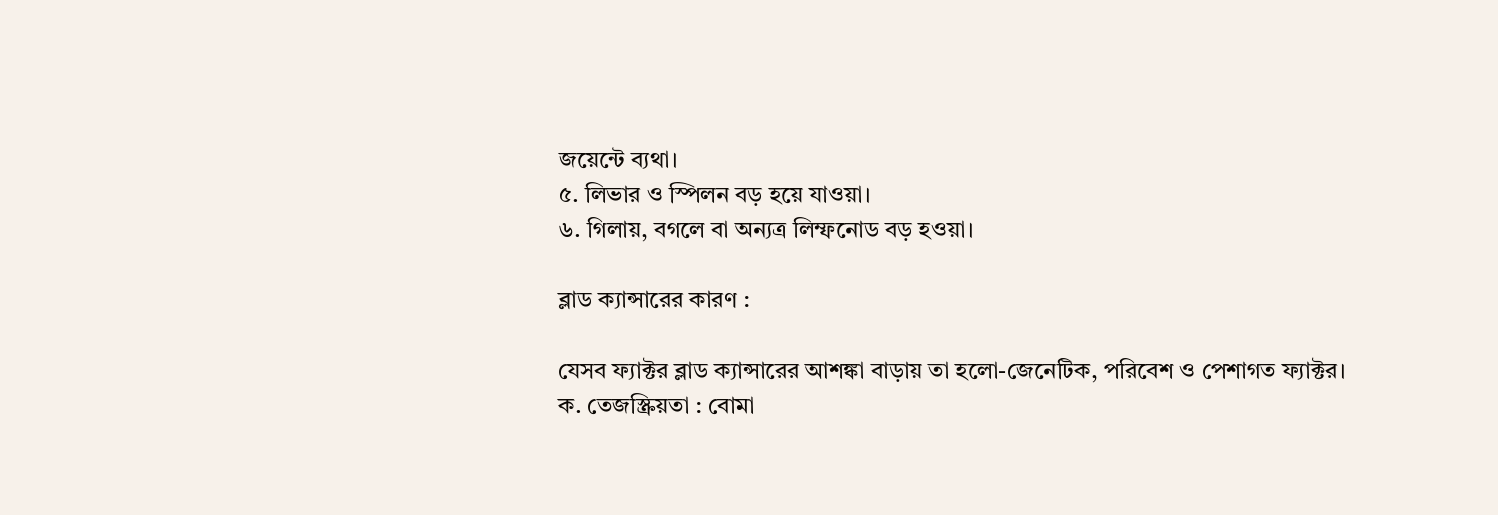জয়েন্টে ব্যথা।
৫. লিভার ও স্পিলন বড় হয়ে যাওয়া।
৬. গিলায়, বগলে বা অন্যত্র লিম্ফনোড বড় হওয়া।

ব্লাড ক্যান্সারের কারণ :

যেসব ফ্যাক্টর ব্লাড ক্যান্সারের আশঙ্কা বাড়ায় তা হলো-জেনেটিক, পরিবেশ ও পেশাগত ফ্যাক্টর।
ক. তেজস্ক্রিয়তা : বোমা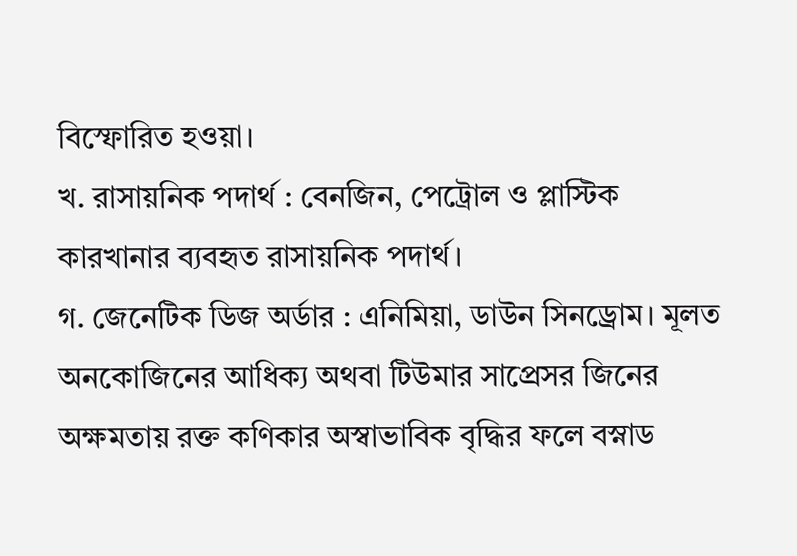বিস্ফোরিত হওয়া।
খ. রাসায়নিক পদার্থ : বেনজিন, পেট্রোল ও প্লাস্টিক কারখানার ব্যবহৃত রাসায়নিক পদার্থ।
গ. জেনেটিক ডিজ অর্ডার : এনিমিয়া, ডাউন সিনড্রোম। মূলত অনকোজিনের আধিক্য অথবা টিউমার সাপ্রেসর জিনের অক্ষমতায় রক্ত কণিকার অস্বাভাবিক বৃদ্ধির ফলে বস্নাড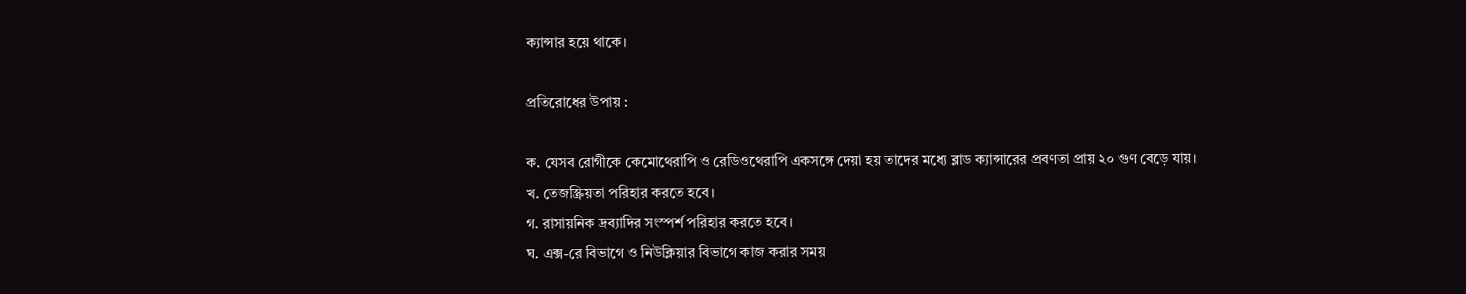ক্যান্সার হয়ে থাকে।

প্রতিরোধের উপায় :

ক. যেসব রোগীকে কেমোথেরাপি ও রেডিওথেরাপি একসঙ্গে দেয়া হয় তাদের মধ্যে ব্লাড ক্যান্সারের প্রবণতা প্রায় ২০ গুণ বেড়ে যায়।
খ. তেজস্ক্রিয়তা পরিহার করতে হবে।
গ. রাসায়নিক দ্রব্যাদির সংস্পর্শ পরিহার করতে হবে।
ঘ. এক্স-রে বিভাগে ও নিউক্লিয়ার বিভাগে কাজ করার সময়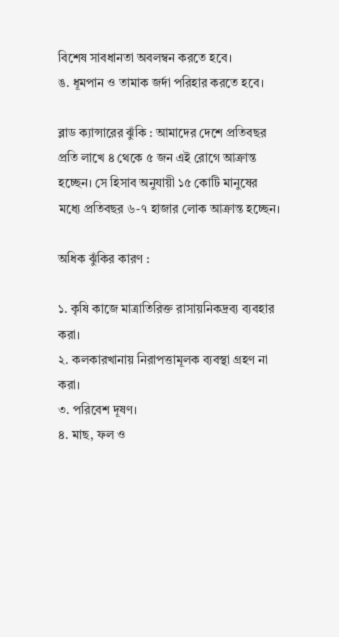বিশেষ সাবধানতা অবলম্বন করতে হবে।
ঙ. ধূমপান ও তামাক জর্দা পরিহার করতে হবে।

ব্লাড ক্যান্সারের ঝুঁকি : আমাদের দেশে প্রতিবছর প্রতি লাখে ৪ থেকে ৫ জন এই রোগে আক্রান্ত হচ্ছেন। সে হিসাব অনুযায়ী ১৫ কোটি মানুষের মধ্যে প্রতিবছর ৬-৭ হাজার লোক আক্রান্ত হচ্ছেন।

অধিক ঝুঁকির কারণ :

১. কৃষি কাজে মাত্রাতিরিক্ত রাসায়নিকদ্রব্য ব্যবহার করা।
২. কলকারখানায় নিরাপত্তামূলক ব্যবস্থা গ্রহণ না করা।
৩. পরিবেশ দূষণ।
৪. মাছ, ফল ও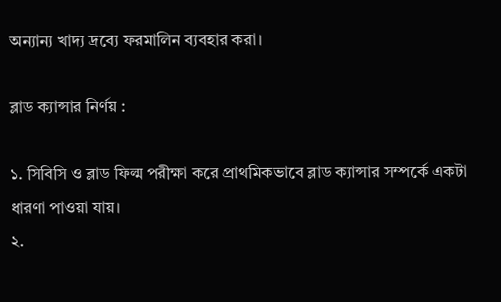অন্যান্য খাদ্য দ্রব্যে ফরমালিন ব্যবহার করা।

ব্লাড ক্যান্সার নির্ণয় :

১. সিবিসি ও ব্লাড ফিল্ম পরীক্ষা করে প্রাথমিকভাবে ব্লাড ক্যান্সার সম্পর্কে একটা ধারণা পাওয়া যায়।
২.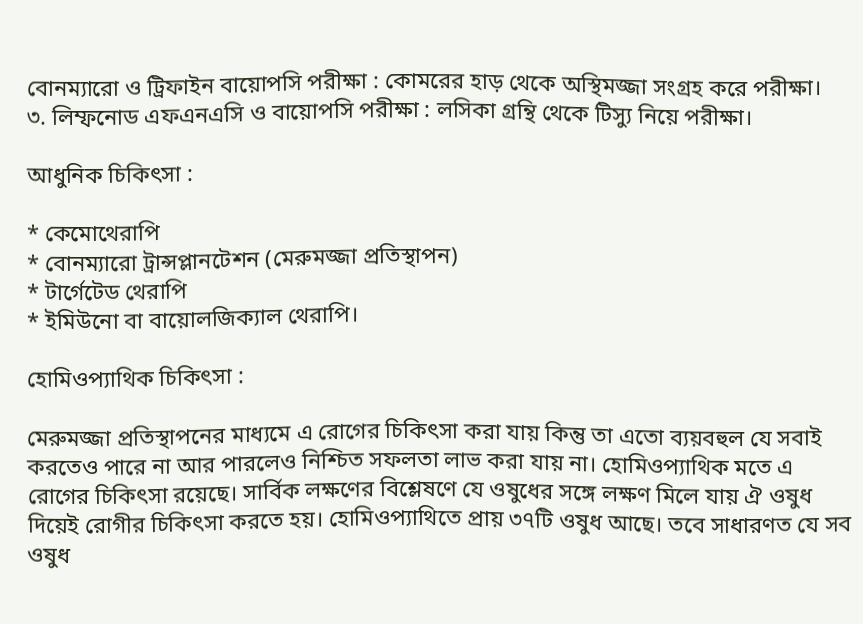বোনম্যারো ও ট্রিফাইন বায়োপসি পরীক্ষা : কোমরের হাড় থেকে অস্থিমজ্জা সংগ্রহ করে পরীক্ষা।
৩. লিম্ফনোড এফএনএসি ও বায়োপসি পরীক্ষা : লসিকা গ্রন্থি থেকে টিস্যু নিয়ে পরীক্ষা।

আধুনিক চিকিৎসা :

* কেমোথেরাপি
* বোনম্যারো ট্রান্সপ্লানটেশন (মেরুমজ্জা প্রতিস্থাপন)
* টার্গেটেড থেরাপি
* ইমিউনো বা বায়োলজিক্যাল থেরাপি।

হোমিওপ্যাথিক চিকিৎসা :

মেরুমজ্জা প্রতিস্থাপনের মাধ্যমে এ রোগের চিকিৎসা করা যায় কিন্তু তা এতো ব্যয়বহুল যে সবাই করতেও পারে না আর পারলেও নিশ্চিত সফলতা লাভ করা যায় না। হোমিওপ্যাথিক মতে এ রোগের চিকিৎসা রয়েছে। সার্বিক লক্ষণের বিশ্লেষণে যে ওষুধের সঙ্গে লক্ষণ মিলে যায় ঐ ওষুধ দিয়েই রোগীর চিকিৎসা করতে হয়। হোমিওপ্যাথিতে প্রায় ৩৭টি ওষুধ আছে। তবে সাধারণত যে সব ওষুধ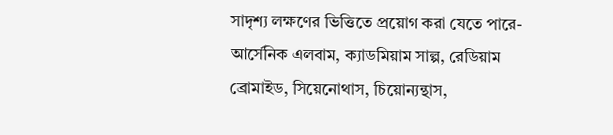সাদৃশ্য লক্ষণের ভিত্তিতে প্রয়োগ করা যেতে পারে- আর্সেনিক এলবাম, ক্যাডমিয়াম সাল্প, রেডিয়াম ব্রোমাইড, সিয়েনোথাস, চিয়োন্যন্থাস,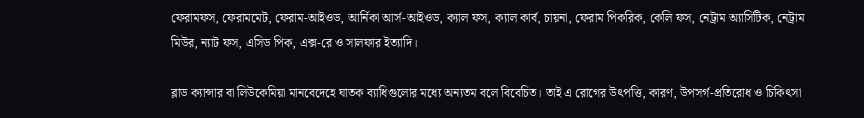ফেরামফস, ফেরামমেট, ফেরাম-আইওড, আর্নিকা আর্স-আইওড, ক্যাল ফস, ক্যাল কার্ব, চায়না, ফেরাম পিকরিক, কেলি ফস, নেট্রাম অ্যাসিটিক, নেট্রাম মিউর, ন্যাট ফস, এসিড পিক, এক্স-রে ও সালফার ইত্যাদি।

ব্লাড ক্যান্সার বা লিউকেমিয়া মানবেদেহে ঘাতক ব্যাধিগুলোর মধ্যে অন্যতম বলে বিবেচিত। তাই এ রোগের উৎপত্তি, কারণ, উপসর্গ-প্রতিরোধ ও চিকিৎসা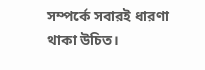সম্পর্কে সবারই ধারণা থাকা উচিত।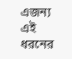এজন্য এই ধরনের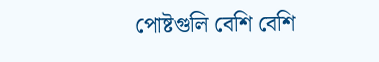পোষ্টগুলি বেশি বেশি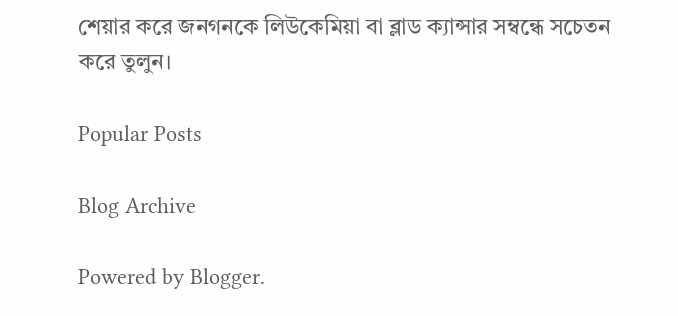শেয়ার করে জনগনকে লিউকেমিয়া বা ব্লাড ক্যান্সার সম্বন্ধে সচেতন করে তুলুন।

Popular Posts

Blog Archive

Powered by Blogger.